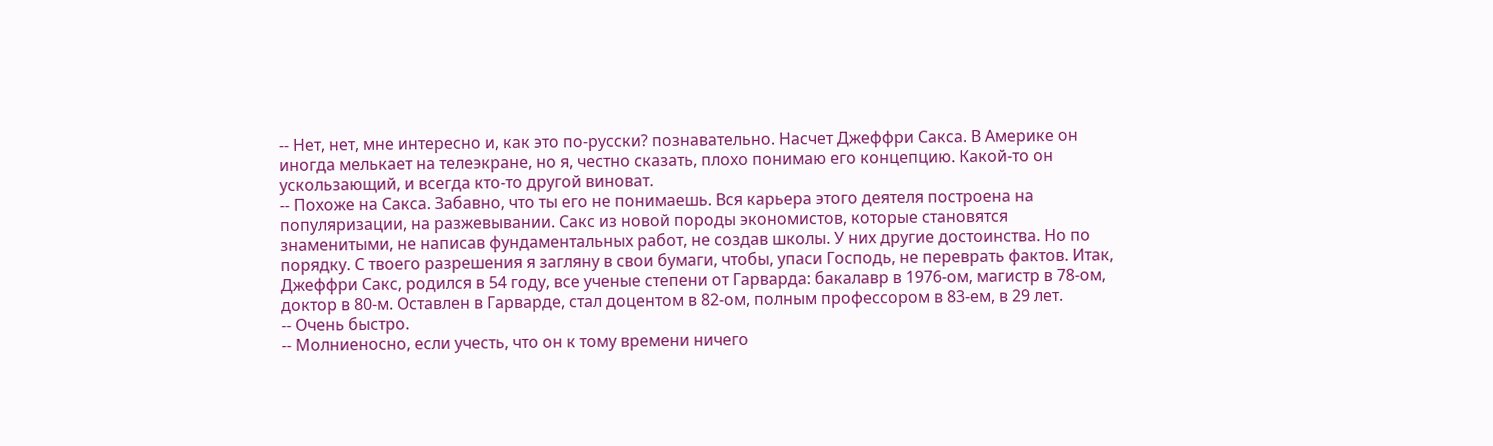-- Нет, нет, мне интересно и, как это по-русски? познавательно. Насчет Джеффри Сакса. В Америке он иногда мелькает на телеэкране, но я, честно сказать, плохо понимаю его концепцию. Какой-то он ускользающий, и всегда кто-то другой виноват.
-- Похоже на Сакса. Забавно, что ты его не понимаешь. Вся карьера этого деятеля построена на популяризации, на разжевывании. Сакс из новой породы экономистов, которые становятся знаменитыми, не написав фундаментальных работ, не создав школы. У них другие достоинства. Но по порядку. С твоего разрешения я загляну в свои бумаги, чтобы, упаси Господь, не переврать фактов. Итак, Джеффри Сакс, родился в 54 году, все ученые степени от Гарварда: бакалавр в 1976-ом, магистр в 78-ом, доктор в 80-м. Оставлен в Гарварде, стал доцентом в 82-ом, полным профессором в 83-ем, в 29 лет.
-- Очень быстро.
-- Молниеносно, если учесть, что он к тому времени ничего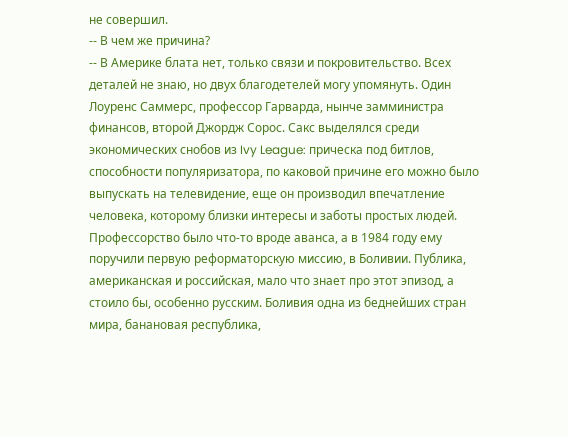не совершил.
-- В чем же причина?
-- В Америке блата нет, только связи и покровительство. Всех деталей не знаю, но двух благодетелей могу упомянуть. Один Лоуренс Саммерс, профессор Гарварда, нынче замминистра финансов, второй Джордж Сорос. Сакс выделялся среди экономических снобов из Ivy League: прическа под битлов, способности популяризатора, по каковой причине его можно было выпускать на телевидение, еще он производил впечатление человека, которому близки интересы и заботы простых людей. Профессорство было что-то вроде аванса, а в 1984 году ему поручили первую реформаторскую миссию, в Боливии. Публика, американская и российская, мало что знает про этот эпизод, а стоило бы, особенно русским. Боливия одна из беднейших стран мира, банановая республика,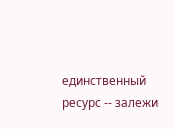единственный ресурс -- залежи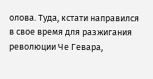олова. Туда, кстати направился в свое время для разжигания революции Че Гевара,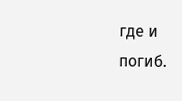где и погиб.